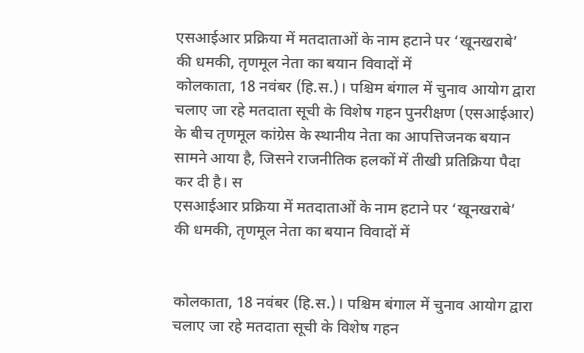एसआईआर प्रक्रिया में मतदाताओं के नाम हटाने पर ‘खूनखराबे’ की धमकी, तृणमूल नेता का बयान विवादों में
कोलकाता, 18 नवंबर (हि.स.)। पश्चिम बंगाल में चुनाव आयोग द्वारा चलाए जा रहे मतदाता सूची के विशेष गहन पुनरीक्षण (एसआईआर) के बीच तृणमूल कांग्रेस के स्थानीय नेता का आपत्तिजनक बयान सामने आया है, जिसने राजनीतिक हलकों में तीखी प्रतिक्रिया पैदा कर दी है। स
एसआईआर प्रक्रिया में मतदाताओं के नाम हटाने पर ‘खूनखराबे’ की धमकी, तृणमूल नेता का बयान विवादों में


कोलकाता, 18 नवंबर (हि.स.)। पश्चिम बंगाल में चुनाव आयोग द्वारा चलाए जा रहे मतदाता सूची के विशेष गहन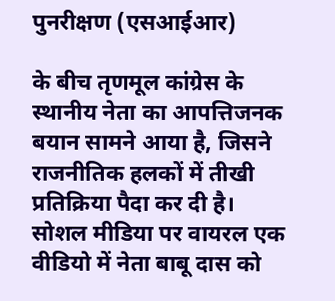पुनरीक्षण (एसआईआर)

के बीच तृणमूल कांग्रेस के स्थानीय नेता का आपत्तिजनक बयान सामने आया है, जिसने राजनीतिक हलकों में तीखी प्रतिक्रिया पैदा कर दी है। सोशल मीडिया पर वायरल एक वीडियो में नेता बाबू दास को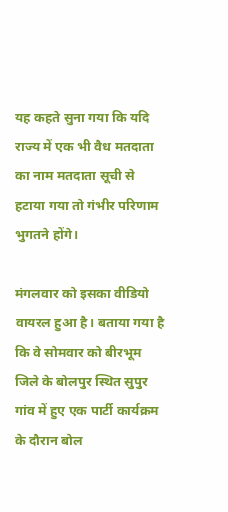यह कहते सुना गया कि यदि राज्य में एक भी वैध मतदाता का नाम मतदाता सूची से हटाया गया तो गंभीर परिणाम भुगतने होंगे।

मंगलवार को इसका वीडियो वायरल हुआ है। बताया गया है कि वे सोमवार को बीरभूम जिले के बोलपुर स्थित सुपुर गांव में हुए एक पार्टी कार्यक्रम के दौरान बोल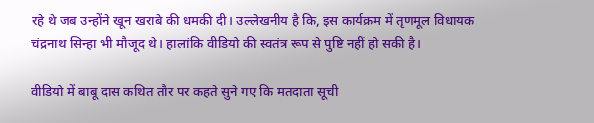रहे थे जब उन्होंने खून खराबे की धमकी दी। उल्लेखनीय है कि, इस कार्यक्रम में तृणमूल विधायक चंद्रनाथ सिन्हा भी मौजूद थे। हालांकि वीडियो की स्वतंत्र रूप से पुष्टि नहीं हो सकी है।

वीडियो में बाबू दास कथित तौर पर कहते सुने गए कि मतदाता सूची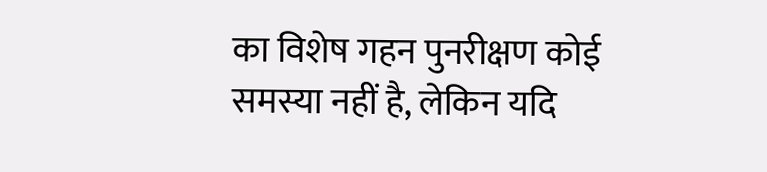का विशेष गहन पुनरीक्षण कोई समस्या नहीं है, लेकिन यदि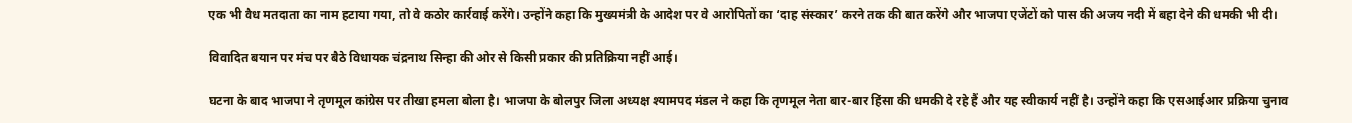एक भी वैध मतदाता का नाम हटाया गया, तो वे कठोर कार्रवाई करेंगे। उन्होंने कहा कि मुख्यमंत्री के आदेश पर वे आरोपितों का ‘दाह संस्कार’ करने तक की बात करेंगे और भाजपा एजेंटों को पास की अजय नदी में बहा देने की धमकी भी दी।

विवादित बयान पर मंच पर बैठे विधायक चंद्रनाथ सिन्हा की ओर से किसी प्रकार की प्रतिक्रिया नहीं आई।

घटना के बाद भाजपा ने तृणमूल कांग्रेस पर तीखा हमला बोला है। भाजपा के बोलपुर जिला अध्यक्ष श्यामपद मंडल ने कहा कि तृणमूल नेता बार-बार हिंसा की धमकी दे रहे हैं और यह स्वीकार्य नहीं है। उन्होंने कहा कि एसआईआर प्रक्रिया चुनाव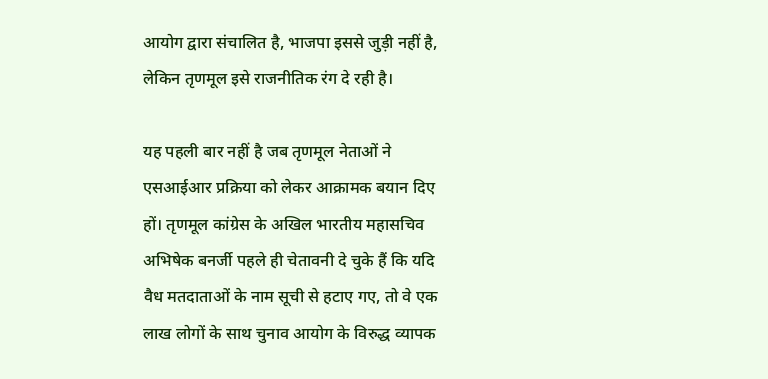आयोग द्वारा संचालित है, भाजपा इससे जुड़ी नहीं है, लेकिन तृणमूल इसे राजनीतिक रंग दे रही है।

यह पहली बार नहीं है जब तृणमूल नेताओं ने एसआईआर प्रक्रिया को लेकर आक्रामक बयान दिए हों। तृणमूल कांग्रेस के अखिल भारतीय महासचिव अभिषेक बनर्जी पहले ही चेतावनी दे चुके हैं कि यदि वैध मतदाताओं के नाम सूची से हटाए गए, तो वे एक लाख लोगों के साथ चुनाव आयोग के विरुद्ध व्यापक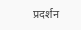प्रदर्शन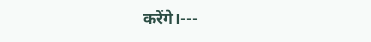करेंगे।---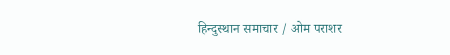हिन्दुस्थान समाचार / ओम पराशर